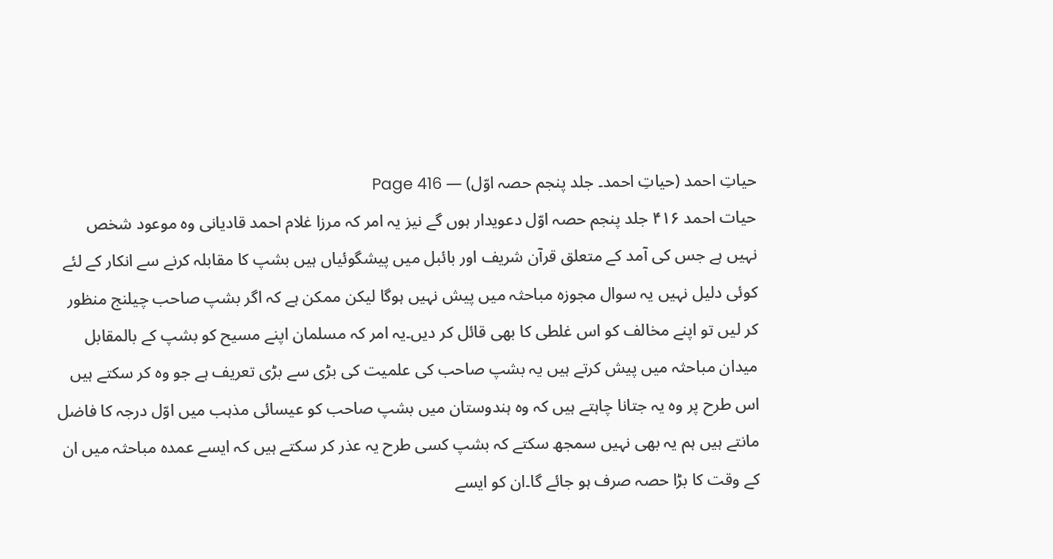حیاتِ احمد (حیاتِ احمد۔ جلد پنجم حصہ اوّل) — Page 416
حیات احمد ۴۱۶ جلد پنجم حصہ اوّل دعویدار ہوں گے نیز یہ امر کہ مرزا غلام احمد قادیانی وہ موعود شخص نہیں ہے جس کی آمد کے متعلق قرآن شریف اور بائبل میں پیشگوئیاں ہیں بشپ کا مقابلہ کرنے سے انکار کے لئے کوئی دلیل نہیں یہ سوال مجوزہ مباحثہ میں پیش نہیں ہوگا لیکن ممکن ہے کہ اگر بشپ صاحب چیلنج منظور کر لیں تو اپنے مخالف کو اس غلطی کا بھی قائل کر دیں۔یہ امر کہ مسلمان اپنے مسیح کو بشپ کے بالمقابل میدان مباحثہ میں پیش کرتے ہیں یہ بشپ صاحب کی علمیت کی بڑی سے بڑی تعریف ہے جو وہ کر سکتے ہیں اس طرح پر وہ یہ جتانا چاہتے ہیں کہ وہ ہندوستان میں بشپ صاحب کو عیسائی مذہب میں اوّل درجہ کا فاضل مانتے ہیں ہم یہ بھی نہیں سمجھ سکتے کہ بشپ کسی طرح یہ عذر کر سکتے ہیں کہ ایسے عمدہ مباحثہ میں ان کے وقت کا بڑا حصہ صرف ہو جائے گا۔ان کو ایسے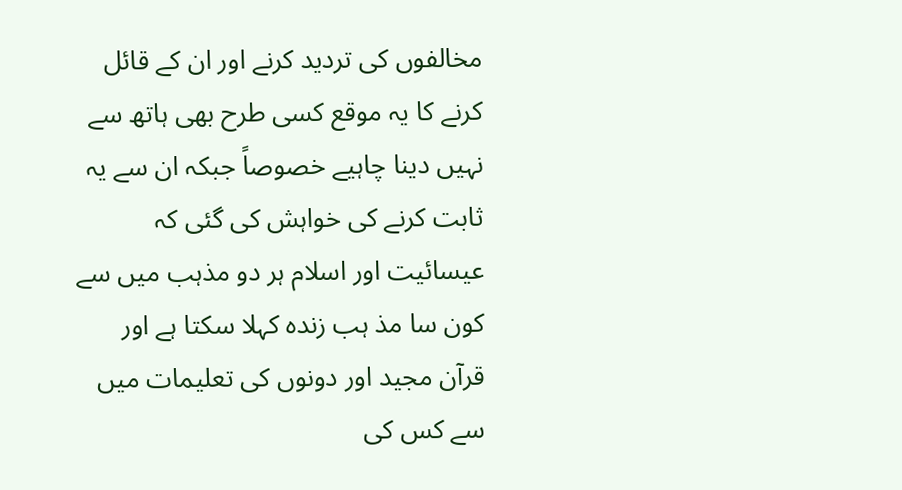مخالفوں کی تردید کرنے اور ان کے قائل کرنے کا یہ موقع کسی طرح بھی ہاتھ سے نہیں دینا چاہیے خصوصاً جبکہ ان سے یہ ثابت کرنے کی خواہش کی گئی کہ عیسائیت اور اسلام ہر دو مذہب میں سے کون سا مذ ہب زندہ کہلا سکتا ہے اور قرآن مجید اور دونوں کی تعلیمات میں سے کس کی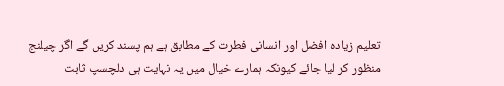تعلیم زیادہ افضل اور انسانی فطرت کے مطابق ہے ہم پسند کریں گے اگر چیلنج منظور کر لیا جائے کیونکہ ہمارے خیال میں یہ نہایت ہی دلچسپ ثابت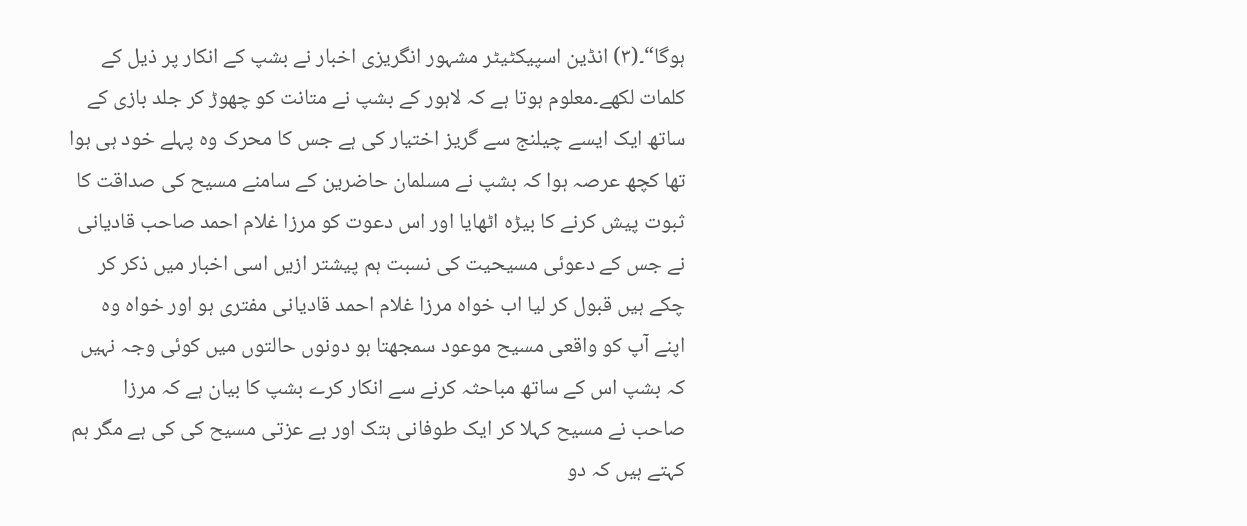ہوگا“۔(۳) انڈین اسپیکٹیٹر مشہور انگریزی اخبار نے بشپ کے انکار پر ذیل کے کلمات لکھے۔معلوم ہوتا ہے کہ لاہور کے بشپ نے متانت کو چھوڑ کر جلد بازی کے ساتھ ایک ایسے چیلنج سے گریز اختیار کی ہے جس کا محرک وہ پہلے خود ہی ہوا تھا کچھ عرصہ ہوا کہ بشپ نے مسلمان حاضرین کے سامنے مسیح کی صداقت کا ثبوت پیش کرنے کا بیڑہ اٹھایا اور اس دعوت کو مرزا غلام احمد صاحب قادیانی نے جس کے دعوئی مسیحیت کی نسبت ہم پیشتر ازیں اسی اخبار میں ذکر کر چکے ہیں قبول کر لیا اب خواہ مرزا غلام احمد قادیانی مفتری ہو اور خواہ وہ اپنے آپ کو واقعی مسیح موعود سمجھتا ہو دونوں حالتوں میں کوئی وجہ نہیں کہ بشپ اس کے ساتھ مباحثہ کرنے سے انکار کرے بشپ کا بیان ہے کہ مرزا صاحب نے مسیح کہلا کر ایک طوفانی ہتک اور بے عزتی مسیح کی کی ہے مگر ہم کہتے ہیں کہ دو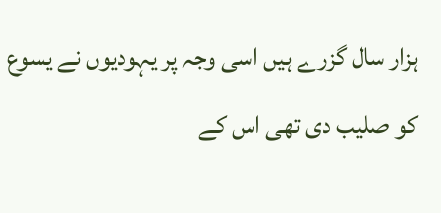ہزار سال گزرے ہیں اسی وجہ پر یہودیوں نے یسوع کو صلیب دی تھی اس کے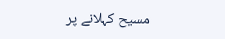مسیح کہلانے پر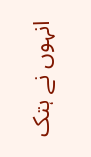انہوں نے ہتک